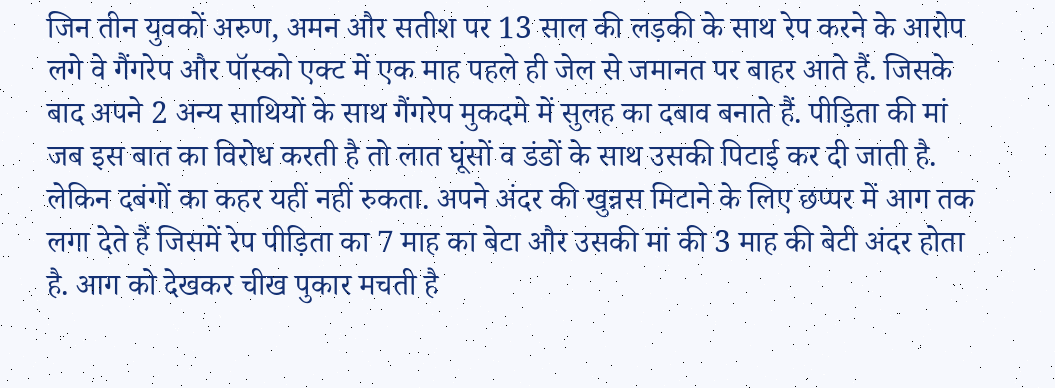जिन तीन युवकों अरुण, अमन और सतीश पर 13 साल की लड़की के साथ रेप करने के आरोप लगे वे गैंगरेप और पॉस्को एक्ट में एक माह पहले ही जेल से जमानत पर बाहर आते हैं. जिसके बाद अपने 2 अन्य साथियों के साथ गैंगरेप मुकदमे में सुलह का दबाव बनाते हैं. पीड़िता की मां जब इस बात का विरोध करती है तो लात घूंसों व डंडों के साथ उसकी पिटाई कर दी जाती है. लेकिन दबंगों का कहर यहीं नहीं रुकता. अपने अंदर की खुन्नस मिटाने के लिए छप्पर में आग तक लगा देते हैं जिसमें रेप पीड़िता का 7 माह का बेटा और उसकी मां की 3 माह की बेटी अंदर होता है. आग को देखकर चीख पुकार मचती है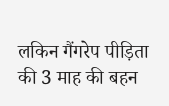लकिन गैंगरेप पीड़िता की 3 माह की बहन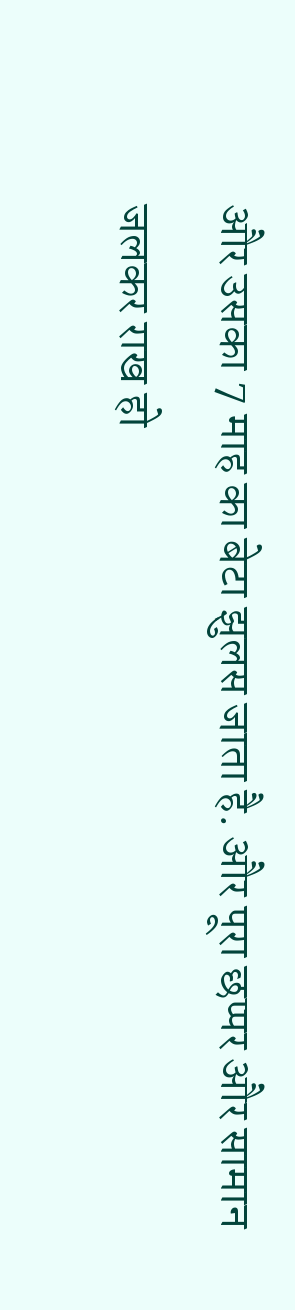और उसका 7 माह का बेटा झुलस जाता है. और पूरा छप्पर और सामान जलकर राख हो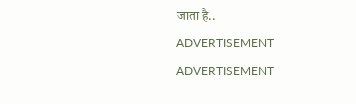जाता है..
ADVERTISEMENT
ADVERTISEMENT